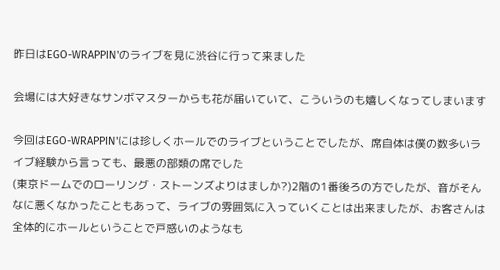昨日はEGO-WRAPPIN'のライブを見に渋谷に行って来ました

会場には大好きなサンボマスターからも花が届いていて、こういうのも嬉しくなってしまいます

今回はEGO-WRAPPIN'には珍しくホールでのライブということでしたが、席自体は僕の数多いライブ経験から言っても、最悪の部類の席でした
(東京ドームでのローリング・ストーンズよりはましか?)2階の1番後ろの方でしたが、音がそんなに悪くなかったこともあって、ライブの雰囲気に入っていくことは出来ましたが、お客さんは全体的にホールということで戸惑いのようなも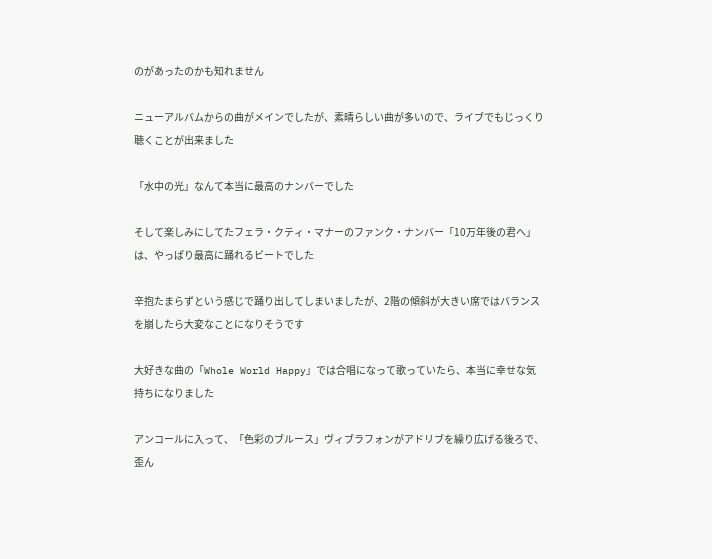のがあったのかも知れません

ニューアルバムからの曲がメインでしたが、素晴らしい曲が多いので、ライブでもじっくり聴くことが出来ました

「水中の光」なんて本当に最高のナンバーでした

そして楽しみにしてたフェラ・クティ・マナーのファンク・ナンバー「10万年後の君へ」は、やっぱり最高に踊れるビートでした

辛抱たまらずという感じで踊り出してしまいましたが、2階の傾斜が大きい席ではバランスを崩したら大変なことになりそうです

大好きな曲の「Whole World Happy」では合唱になって歌っていたら、本当に幸せな気持ちになりました

アンコールに入って、「色彩のブルース」ヴィブラフォンがアドリブを繰り広げる後ろで、歪ん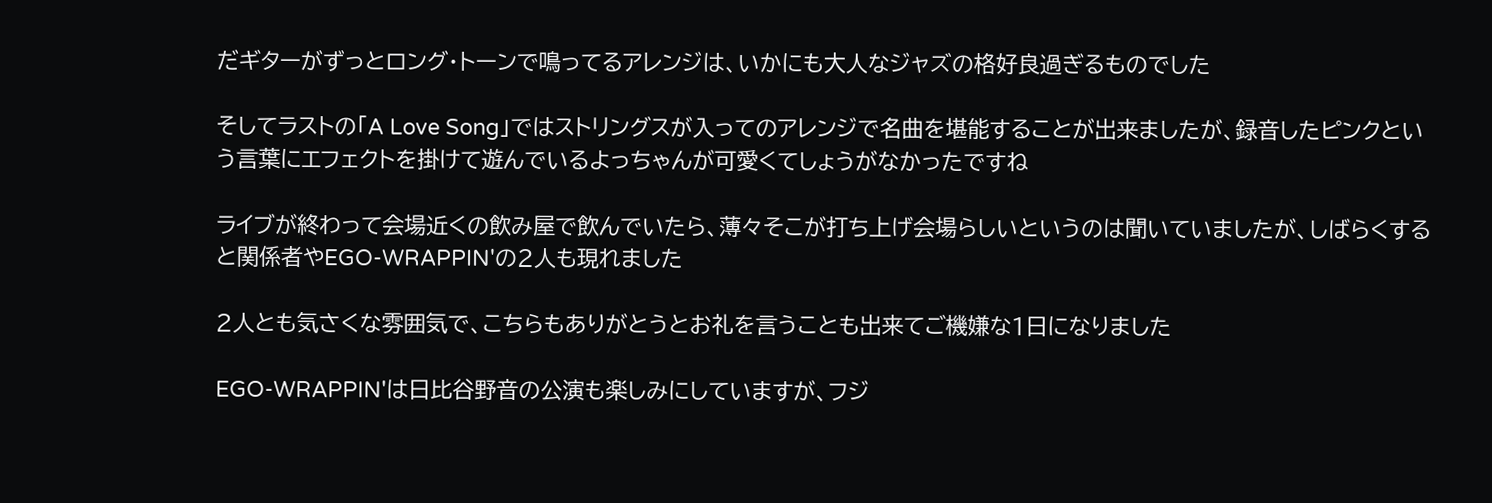だギターがずっとロング・トーンで鳴ってるアレンジは、いかにも大人なジャズの格好良過ぎるものでした

そしてラストの「A Love Song」ではストリングスが入ってのアレンジで名曲を堪能することが出来ましたが、録音したピンクという言葉にエフェクトを掛けて遊んでいるよっちゃんが可愛くてしょうがなかったですね

ライブが終わって会場近くの飲み屋で飲んでいたら、薄々そこが打ち上げ会場らしいというのは聞いていましたが、しばらくすると関係者やEGO-WRAPPIN'の2人も現れました

2人とも気さくな雰囲気で、こちらもありがとうとお礼を言うことも出来てご機嫌な1日になりました

EGO-WRAPPIN'は日比谷野音の公演も楽しみにしていますが、フジ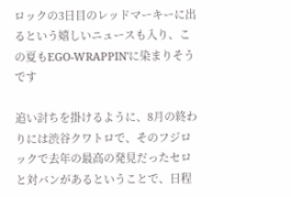ロックの3日目のレッドマーキーに出るという嬉しいニュースも入り、この夏もEGO-WRAPPIN'に染まりそうです

追い討ちを掛けるように、8月の終わりには渋谷クワトロで、そのフジロックで去年の最高の発見だったセロと対バンがあるということで、日程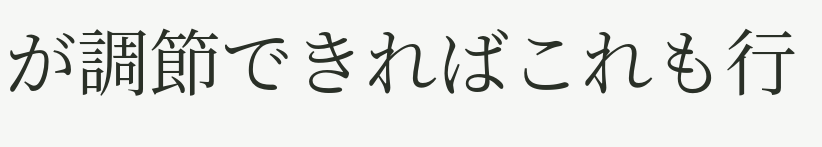が調節できればこれも行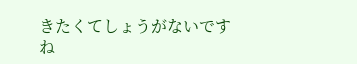きたくてしょうがないですね